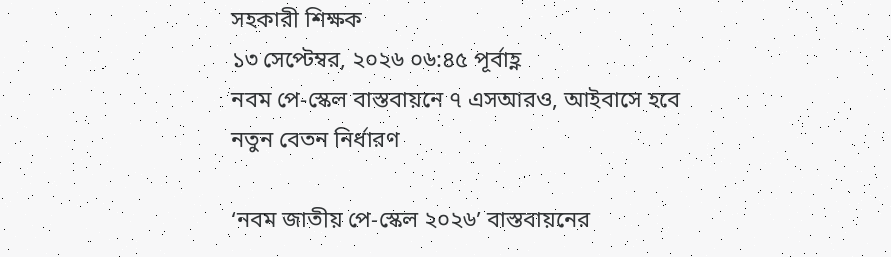সহকারী শিক্ষক
১৩ সেপ্টেম্বর, ২০২৬ ০৬:৪৫ পূর্বাহ্ণ
নবম পে-স্কেল বাস্তবায়নে ৭ এসআরও, আইবাসে হবে নতুন বেতন নির্ধারণ

‘নবম জাতীয় পে-স্কেল ২০২৬’ বাস্তবায়নের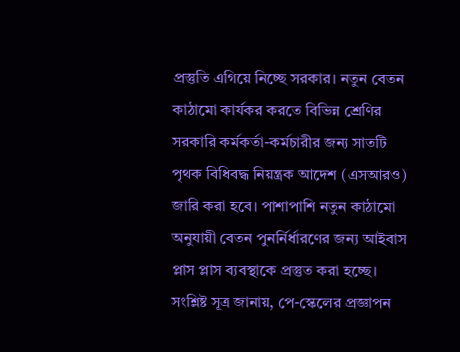প্রস্তুতি এগিয়ে নিচ্ছে সরকার। নতুন বেতন কাঠামো কার্যকর করতে বিভিন্ন শ্রেণির সরকারি কর্মকর্তা-কর্মচারীর জন্য সাতটি পৃথক বিধিবদ্ধ নিয়ন্ত্রক আদেশ (এসআরও) জারি করা হবে। পাশাপাশি নতুন কাঠামো অনুযায়ী বেতন পুনর্নির্ধারণের জন্য আইবাস প্লাস প্লাস ব্যবস্থাকে প্রস্তুত করা হচ্ছে।
সংশ্লিষ্ট সূত্র জানায়, পে-স্কেলের প্রজ্ঞাপন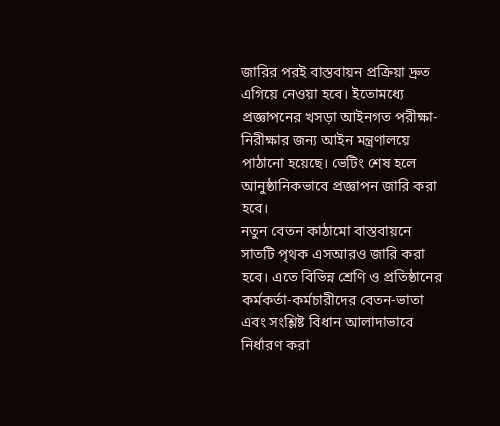জারির পরই বাস্তবায়ন প্রক্রিয়া দ্রুত এগিয়ে নেওয়া হবে। ইতোমধ্যে প্রজ্ঞাপনের খসড়া আইনগত পরীক্ষা-নিরীক্ষার জন্য আইন মন্ত্রণালয়ে পাঠানো হয়েছে। ভেটিং শেষ হলে আনুষ্ঠানিকভাবে প্রজ্ঞাপন জারি করা হবে।
নতুন বেতন কাঠামো বাস্তবায়নে সাতটি পৃথক এসআরও জারি করা হবে। এতে বিভিন্ন শ্রেণি ও প্রতিষ্ঠানের কর্মকর্তা-কর্মচারীদের বেতন-ভাতা এবং সংশ্লিষ্ট বিধান আলাদাভাবে নির্ধারণ করা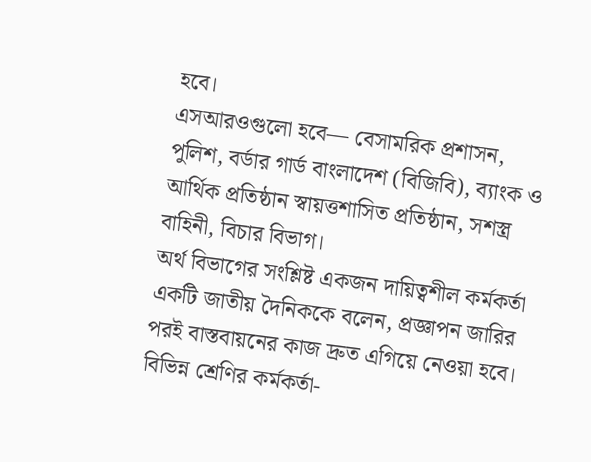হবে।
এসআরওগুলো হবে— বেসামরিক প্রশাসন, পুলিশ, বর্ডার গার্ড বাংলাদেশ (বিজিবি), ব্যাংক ও আর্থিক প্রতিষ্ঠান স্বায়ত্তশাসিত প্রতিষ্ঠান, সশস্ত্র বাহিনী, বিচার বিভাগ।
অর্থ বিভাগের সংশ্লিষ্ট একজন দায়িত্বশীল কর্মকর্তা একটি জাতীয় দৈনিককে বলেন, প্রজ্ঞাপন জারির পরই বাস্তবায়নের কাজ দ্রুত এগিয়ে নেওয়া হবে। বিভিন্ন শ্রেণির কর্মকর্তা-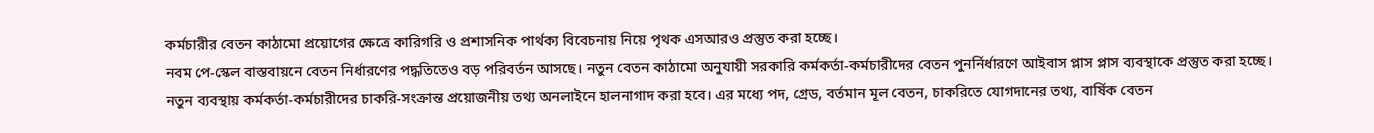কর্মচারীর বেতন কাঠামো প্রয়োগের ক্ষেত্রে কারিগরি ও প্রশাসনিক পার্থক্য বিবেচনায় নিয়ে পৃথক এসআরও প্রস্তুত করা হচ্ছে।
নবম পে-স্কেল বাস্তবায়নে বেতন নির্ধারণের পদ্ধতিতেও বড় পরিবর্তন আসছে। নতুন বেতন কাঠামো অনুযায়ী সরকারি কর্মকর্তা-কর্মচারীদের বেতন পুনর্নির্ধারণে আইবাস প্লাস প্লাস ব্যবস্থাকে প্রস্তুত করা হচ্ছে।
নতুন ব্যবস্থায় কর্মকর্তা-কর্মচারীদের চাকরি-সংক্রান্ত প্রয়োজনীয় তথ্য অনলাইনে হালনাগাদ করা হবে। এর মধ্যে পদ, গ্রেড, বর্তমান মূল বেতন, চাকরিতে যোগদানের তথ্য, বার্ষিক বেতন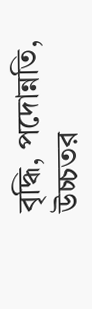বৃদ্ধি, পদোন্নতি, উচ্চতর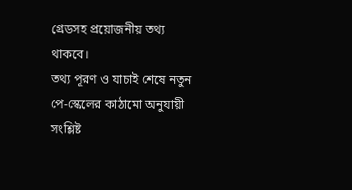গ্রেডসহ প্রয়োজনীয় তথ্য থাকবে।
তথ্য পূরণ ও যাচাই শেষে নতুন পে-স্কেলের কাঠামো অনুযায়ী সংশ্লিষ্ট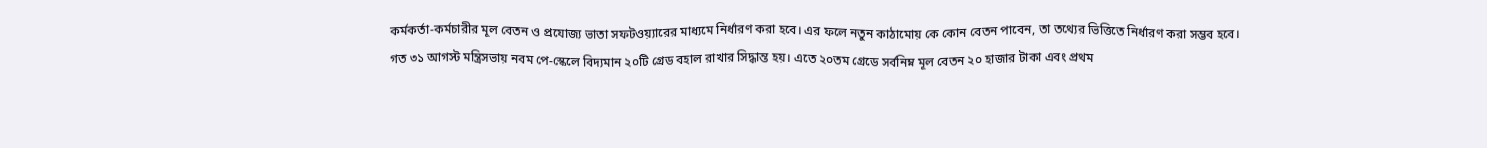কর্মকর্তা-কর্মচারীর মূল বেতন ও প্রযোজ্য ভাতা সফটওয়্যারের মাধ্যমে নির্ধারণ করা হবে। এর ফলে নতুন কাঠামোয় কে কোন বেতন পাবেন, তা তথ্যের ভিত্তিতে নির্ধারণ করা সম্ভব হবে।
গত ৩১ আগস্ট মন্ত্রিসভায় নবম পে-স্কেলে বিদ্যমান ২০টি গ্রেড বহাল রাখার সিদ্ধান্ত হয়। এতে ২০তম গ্রেডে সর্বনিম্ন মূল বেতন ২০ হাজার টাকা এবং প্রথম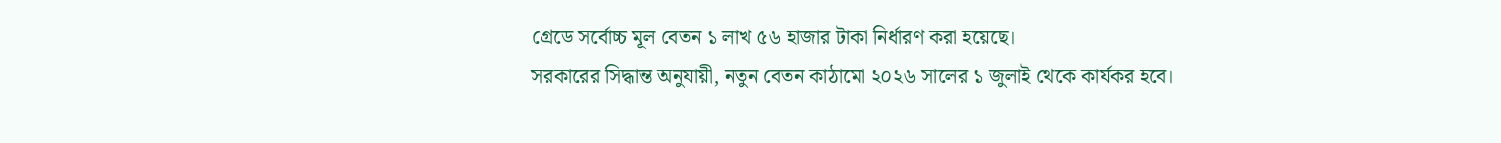গ্রেডে সর্বোচ্চ মূল বেতন ১ লাখ ৫৬ হাজার টাকা নির্ধারণ করা হয়েছে।
সরকারের সিদ্ধান্ত অনুযায়ী, নতুন বেতন কাঠামো ২০২৬ সালের ১ জুলাই থেকে কার্যকর হবে।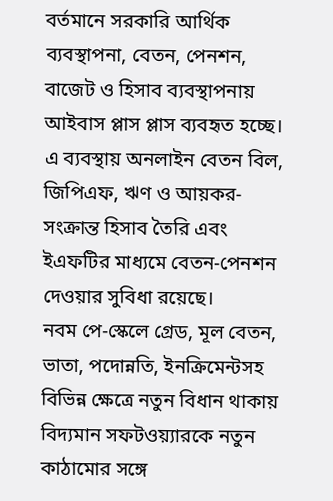বর্তমানে সরকারি আর্থিক ব্যবস্থাপনা, বেতন, পেনশন, বাজেট ও হিসাব ব্যবস্থাপনায় আইবাস প্লাস প্লাস ব্যবহৃত হচ্ছে। এ ব্যবস্থায় অনলাইন বেতন বিল, জিপিএফ, ঋণ ও আয়কর-সংক্রান্ত হিসাব তৈরি এবং ইএফটির মাধ্যমে বেতন-পেনশন দেওয়ার সুবিধা রয়েছে।
নবম পে-স্কেলে গ্রেড, মূল বেতন, ভাতা, পদোন্নতি, ইনক্রিমেন্টসহ বিভিন্ন ক্ষেত্রে নতুন বিধান থাকায় বিদ্যমান সফটওয়্যারকে নতুন কাঠামোর সঙ্গে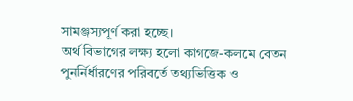সামঞ্জস্যপূর্ণ করা হচ্ছে।
অর্থ বিভাগের লক্ষ্য হলো কাগজে-কলমে বেতন পুনর্নির্ধারণের পরিবর্তে তথ্যভিত্তিক ও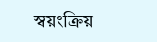স্বয়ংক্রিয়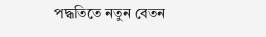পদ্ধতিতে নতুন বেতন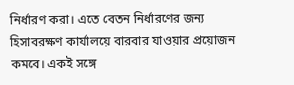নির্ধারণ করা। এতে বেতন নির্ধারণের জন্য হিসাবরক্ষণ কার্যালয়ে বারবার যাওয়ার প্রয়োজন কমবে। একই সঙ্গে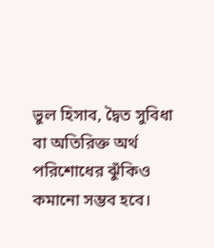ভুল হিসাব, দ্বৈত সুবিধা বা অতিরিক্ত অর্থ পরিশোধের ঝুঁকিও কমানো সম্ভব হবে।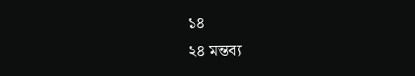১৪
২৪ মন্তব্য